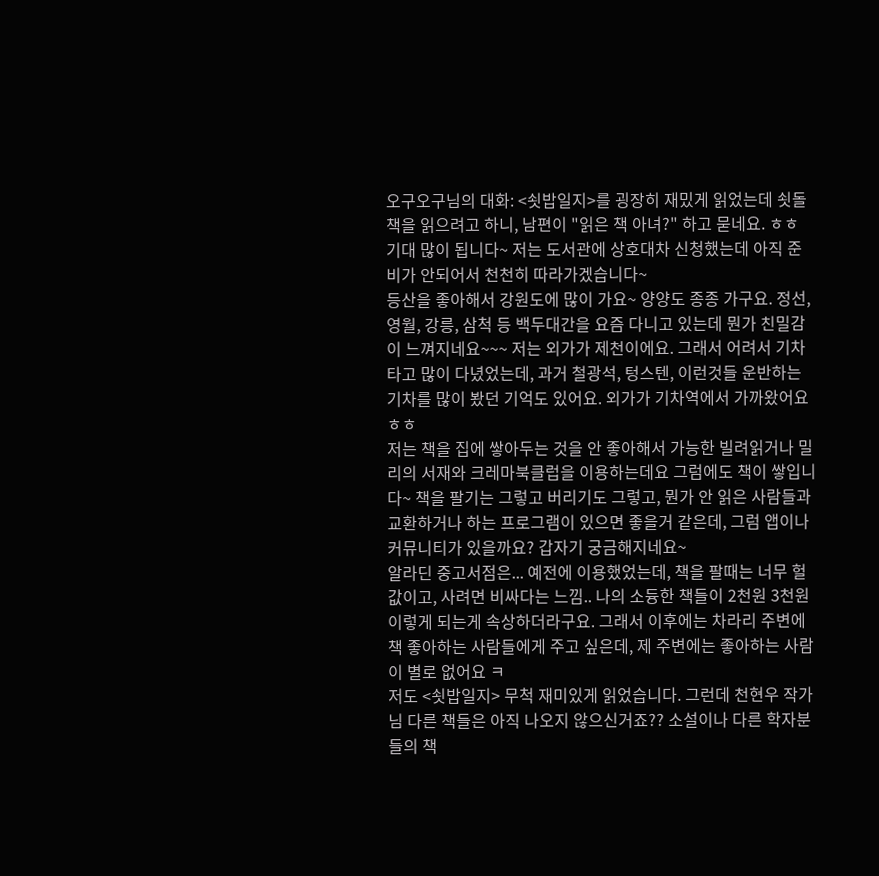오구오구님의 대화: <쇳밥일지>를 굉장히 재밌게 읽었는데 쇳돌 책을 읽으려고 하니, 남편이 "읽은 책 아녀?" 하고 묻네요. ㅎㅎ 기대 많이 됩니다~ 저는 도서관에 상호대차 신청했는데 아직 준비가 안되어서 천천히 따라가겠습니다~
등산을 좋아해서 강원도에 많이 가요~ 양양도 종종 가구요. 정선, 영월, 강릉, 삼척 등 백두대간을 요즘 다니고 있는데 뭔가 친밀감이 느껴지네요~~~ 저는 외가가 제천이에요. 그래서 어려서 기차타고 많이 다녔었는데, 과거 철광석, 텅스텐, 이런것들 운반하는 기차를 많이 봤던 기억도 있어요. 외가가 기차역에서 가까왔어요 ㅎㅎ
저는 책을 집에 쌓아두는 것을 안 좋아해서 가능한 빌려읽거나 밀리의 서재와 크레마북클럽을 이용하는데요 그럼에도 책이 쌓입니다~ 책을 팔기는 그렇고 버리기도 그렇고, 뭔가 안 읽은 사람들과 교환하거나 하는 프로그램이 있으면 좋을거 같은데, 그럼 앱이나 커뮤니티가 있을까요? 갑자기 궁금해지네요~
알라딘 중고서점은... 예전에 이용했었는데, 책을 팔때는 너무 헐값이고, 사려면 비싸다는 느낌.. 나의 소듕한 책들이 2천원 3천원 이렇게 되는게 속상하더라구요. 그래서 이후에는 차라리 주변에 책 좋아하는 사람들에게 주고 싶은데, 제 주변에는 좋아하는 사람이 별로 없어요 ㅋ
저도 <쇳밥일지> 무척 재미있게 읽었습니다. 그런데 천현우 작가님 다른 책들은 아직 나오지 않으신거죠?? 소설이나 다른 학자분들의 책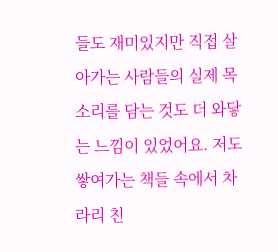들도 재미있지만 직접 살아가는 사람들의 실제 목소리를 담는 것도 더 와닿는 느낌이 있었어요. 저도 쌓여가는 책들 속에서 차라리 친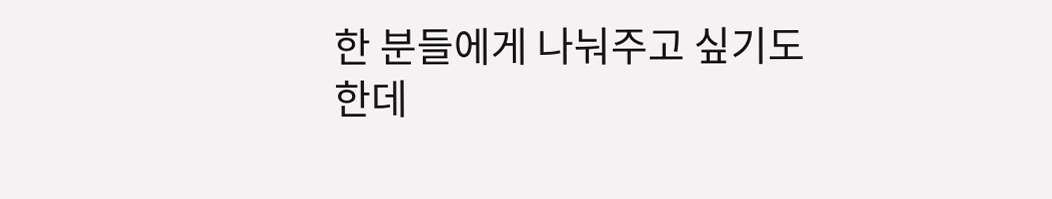한 분들에게 나눠주고 싶기도 한데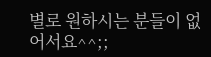별로 원하시는 분들이 없어서요^^;;